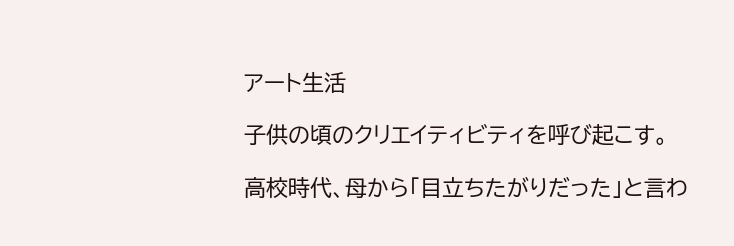アート生活

子供の頃のクリエイティビティを呼び起こす。

高校時代、母から「目立ちたがりだった」と言わ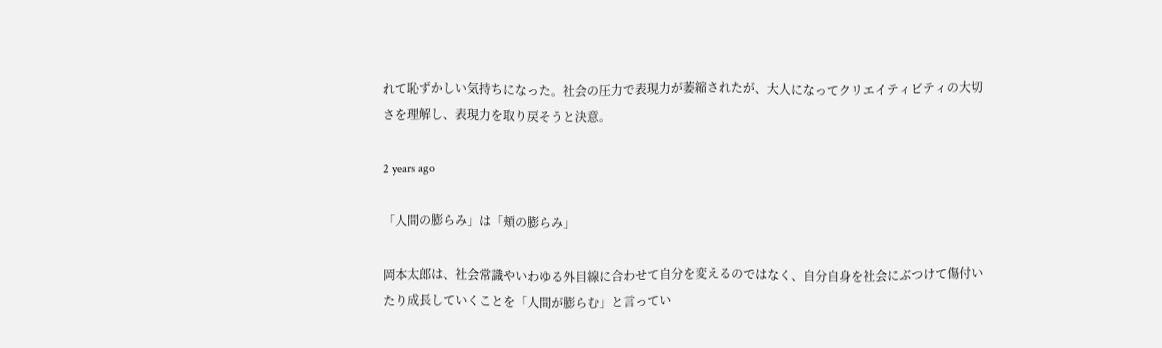れて恥ずかしい気持ちになった。社会の圧力で表現力が萎縮されたが、大人になってクリエイティビティの大切さを理解し、表現力を取り戻そうと決意。

2 years ago

「人間の膨らみ」は「頬の膨らみ」

岡本太郎は、社会常識やいわゆる外目線に合わせて自分を変えるのではなく、自分自身を社会にぶつけて傷付いたり成長していくことを「人間が膨らむ」と言ってい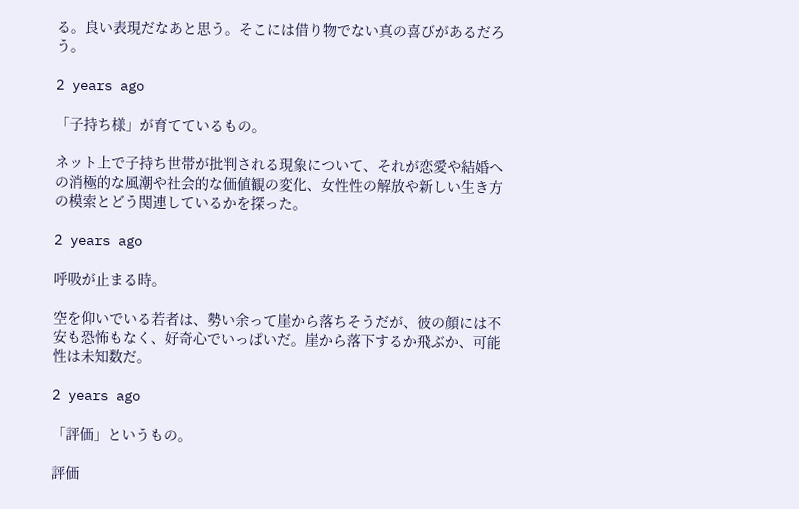る。良い表現だなあと思う。そこには借り物でない真の喜びがあるだろう。

2 years ago

「子持ち様」が育てているもの。

ネット上で子持ち世帯が批判される現象について、それが恋愛や結婚への消極的な風潮や社会的な価値観の変化、女性性の解放や新しい生き方の模索とどう関連しているかを探った。

2 years ago

呼吸が止まる時。

空を仰いでいる若者は、勢い余って崖から落ちそうだが、彼の顔には不安も恐怖もなく、好奇心でいっぱいだ。崖から落下するか飛ぶか、可能性は未知数だ。

2 years ago

「評価」というもの。

評価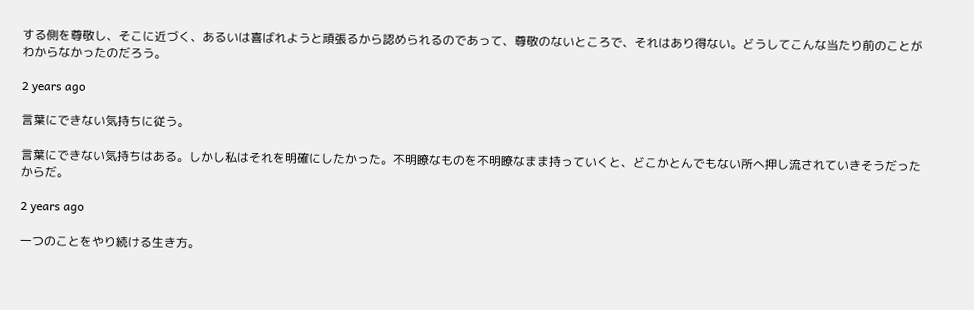する側を尊敬し、そこに近づく、あるいは喜ばれようと頑張るから認められるのであって、尊敬のないところで、それはあり得ない。どうしてこんな当たり前のことがわからなかったのだろう。

2 years ago

言葉にできない気持ちに従う。

言葉にできない気持ちはある。しかし私はそれを明確にしたかった。不明瞭なものを不明瞭なまま持っていくと、どこかとんでもない所へ押し流されていきそうだったからだ。

2 years ago

一つのことをやり続ける生き方。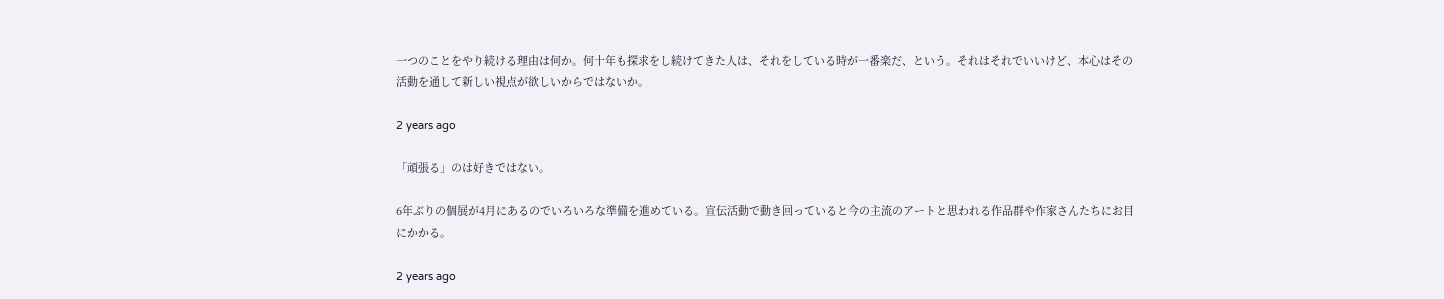一つのことをやり続ける理由は何か。何十年も探求をし続けてきた人は、それをしている時が一番楽だ、という。それはそれでいいけど、本心はその活動を通して新しい視点が欲しいからではないか。

2 years ago

「頑張る」のは好きではない。

6年ぶりの個展が4月にあるのでいろいろな準備を進めている。宣伝活動で動き回っていると今の主流のアートと思われる作品群や作家さんたちにお目にかかる。

2 years ago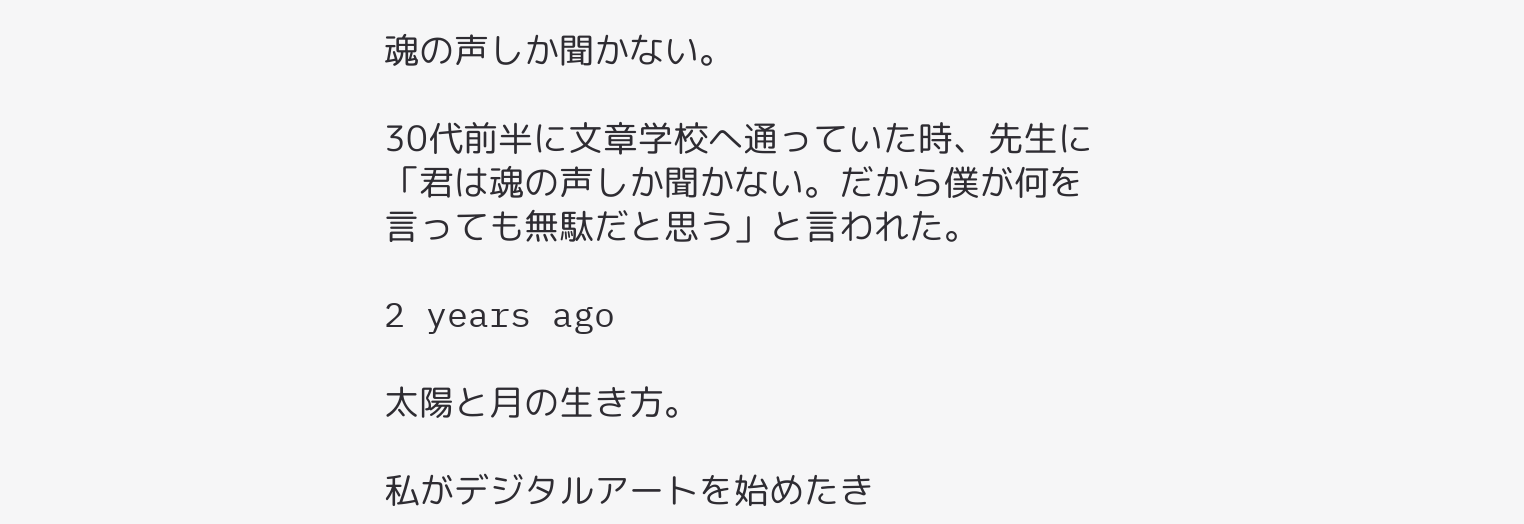魂の声しか聞かない。

30代前半に文章学校へ通っていた時、先生に「君は魂の声しか聞かない。だから僕が何を言っても無駄だと思う」と言われた。

2 years ago

太陽と月の生き方。

私がデジタルアートを始めたき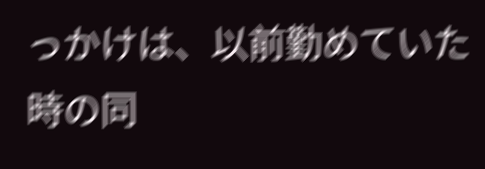っかけは、以前勤めていた時の同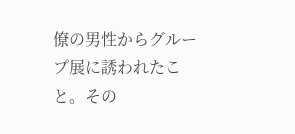僚の男性からグループ展に誘われたこと。その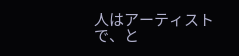人はアーティストで、と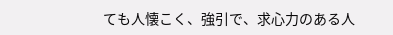ても人懐こく、強引で、求心力のある人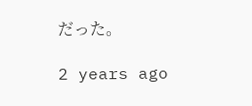だった。

2 years ago